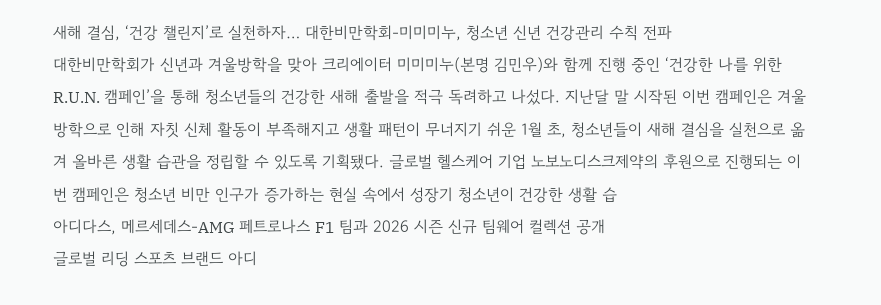새해 결심, ‘건강 챌린지’로 실천하자… 대한비만학회-미미미누, 청소년 신년 건강관리 수칙 전파
대한비만학회가 신년과 겨울방학을 맞아 크리에이터 미미미누(본명 김민우)와 함께 진행 중인 ‘건강한 나를 위한 R.U.N. 캠페인’을 통해 청소년들의 건강한 새해 출발을 적극 독려하고 나섰다. 지난달 말 시작된 이번 캠페인은 겨울방학으로 인해 자칫 신체 활동이 부족해지고 생활 패턴이 무너지기 쉬운 1월 초, 청소년들이 새해 결심을 실천으로 옮겨 올바른 생활 습관을 정립할 수 있도록 기획됐다. 글로벌 헬스케어 기업 노보노디스크제약의 후원으로 진행되는 이번 캠페인은 청소년 비만 인구가 증가하는 현실 속에서 성장기 청소년이 건강한 생활 습
아디다스, 메르세데스-AMG 페트로나스 F1 팀과 2026 시즌 신규 팀웨어 컬렉션 공개
글로벌 리딩 스포츠 브랜드 아디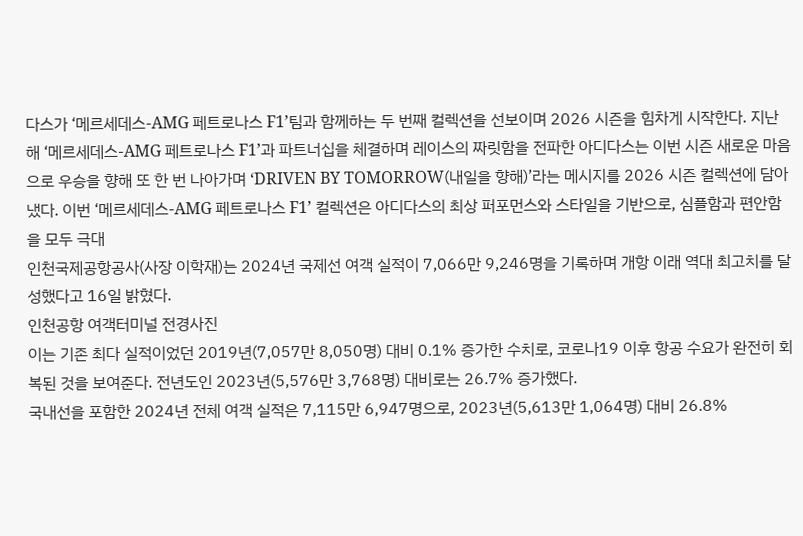다스가 ‘메르세데스-AMG 페트로나스 F1’팀과 함께하는 두 번째 컬렉션을 선보이며 2026 시즌을 힘차게 시작한다. 지난해 ‘메르세데스-AMG 페트로나스 F1’과 파트너십을 체결하며 레이스의 짜릿함을 전파한 아디다스는 이번 시즌 새로운 마음으로 우승을 향해 또 한 번 나아가며 ‘DRIVEN BY TOMORROW(내일을 향해)’라는 메시지를 2026 시즌 컬렉션에 담아냈다. 이번 ‘메르세데스-AMG 페트로나스 F1’ 컬렉션은 아디다스의 최상 퍼포먼스와 스타일을 기반으로, 심플함과 편안함을 모두 극대
인천국제공항공사(사장 이학재)는 2024년 국제선 여객 실적이 7,066만 9,246명을 기록하며 개항 이래 역대 최고치를 달성했다고 16일 밝혔다.
인천공항 여객터미널 전경사진
이는 기존 최다 실적이었던 2019년(7,057만 8,050명) 대비 0.1% 증가한 수치로, 코로나19 이후 항공 수요가 완전히 회복된 것을 보여준다. 전년도인 2023년(5,576만 3,768명) 대비로는 26.7% 증가했다.
국내선을 포함한 2024년 전체 여객 실적은 7,115만 6,947명으로, 2023년(5,613만 1,064명) 대비 26.8%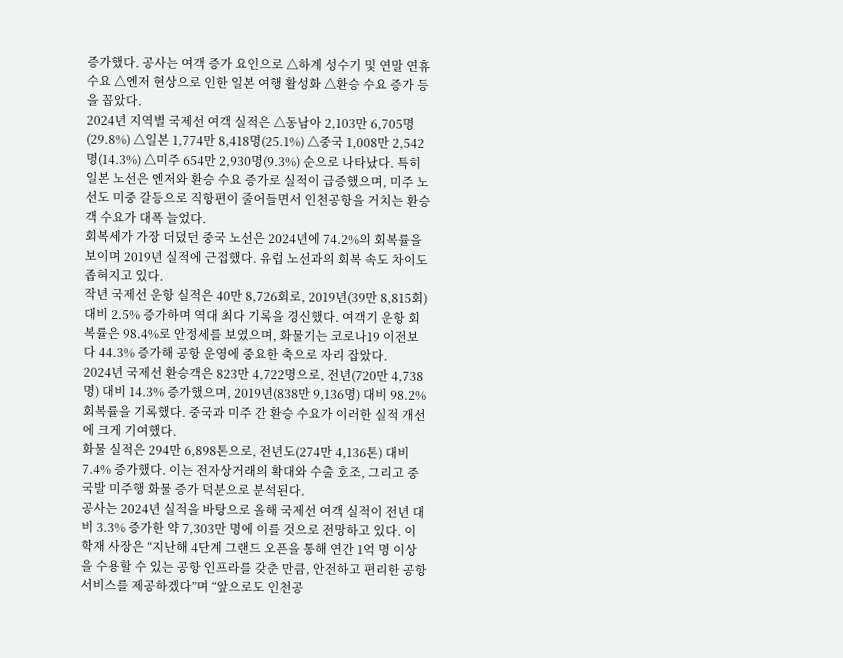증가했다. 공사는 여객 증가 요인으로 △하계 성수기 및 연말 연휴 수요 △엔저 현상으로 인한 일본 여행 활성화 △환승 수요 증가 등을 꼽았다.
2024년 지역별 국제선 여객 실적은 △동남아 2,103만 6,705명(29.8%) △일본 1,774만 8,418명(25.1%) △중국 1,008만 2,542명(14.3%) △미주 654만 2,930명(9.3%) 순으로 나타났다. 특히 일본 노선은 엔저와 환승 수요 증가로 실적이 급증했으며, 미주 노선도 미중 갈등으로 직항편이 줄어들면서 인천공항을 거치는 환승객 수요가 대폭 늘었다.
회복세가 가장 더뎠던 중국 노선은 2024년에 74.2%의 회복률을 보이며 2019년 실적에 근접했다. 유럽 노선과의 회복 속도 차이도 좁혀지고 있다.
작년 국제선 운항 실적은 40만 8,726회로, 2019년(39만 8,815회) 대비 2.5% 증가하며 역대 최다 기록을 경신했다. 여객기 운항 회복률은 98.4%로 안정세를 보였으며, 화물기는 코로나19 이전보다 44.3% 증가해 공항 운영에 중요한 축으로 자리 잡았다.
2024년 국제선 환승객은 823만 4,722명으로, 전년(720만 4,738명) 대비 14.3% 증가했으며, 2019년(838만 9,136명) 대비 98.2% 회복률을 기록했다. 중국과 미주 간 환승 수요가 이러한 실적 개선에 크게 기여했다.
화물 실적은 294만 6,898톤으로, 전년도(274만 4,136톤) 대비 7.4% 증가했다. 이는 전자상거래의 확대와 수출 호조, 그리고 중국발 미주행 화물 증가 덕분으로 분석된다.
공사는 2024년 실적을 바탕으로 올해 국제선 여객 실적이 전년 대비 3.3% 증가한 약 7,303만 명에 이를 것으로 전망하고 있다. 이학재 사장은 “지난해 4단계 그랜드 오픈을 통해 연간 1억 명 이상을 수용할 수 있는 공항 인프라를 갖춘 만큼, 안전하고 편리한 공항 서비스를 제공하겠다”며 “앞으로도 인천공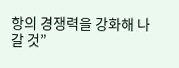항의 경쟁력을 강화해 나갈 것”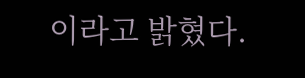이라고 밝혔다.